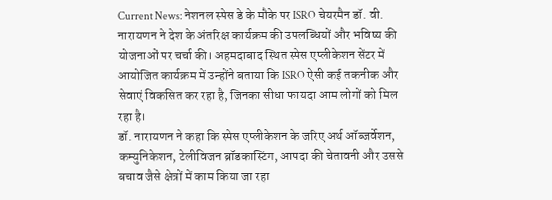Current News: नेशनल स्पेस डे के मौके पर ISRO चेयरमैन डॉ. वी. नारायणन ने देश के अंतरिक्ष कार्यक्रम की उपलब्धियों और भविष्य की योजनाओं पर चर्चा की। अहमदाबाद स्थित स्पेस एप्लीकेशन सेंटर में आयोजित कार्यक्रम में उन्होंने बताया कि ISRO ऐसी कई तकनीक और सेवाएं विकसित कर रहा है, जिनका सीधा फायदा आम लोगों को मिल रहा है।
डॉ. नारायणन ने कहा कि स्पेस एप्लीकेशन के जरिए अर्थ ऑब्जर्वेशन, कम्युनिकेशन, टेलीविजन ब्रॉडकास्टिंग, आपदा की चेतावनी और उससे बचाव जैसे क्षेत्रों में काम किया जा रहा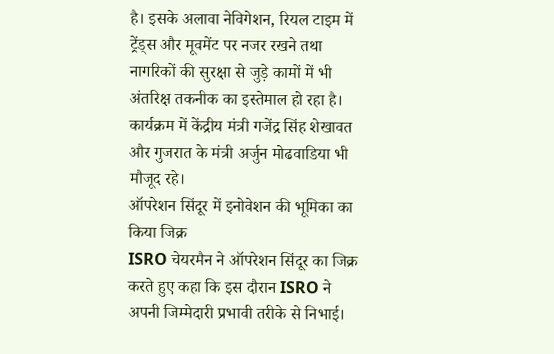है। इसके अलावा नेविगेशन, रियल टाइम में ट्रेंड्स और मूवमेंट पर नजर रखने तथा नागरिकों की सुरक्षा से जुड़े कामों में भी अंतरिक्ष तकनीक का इस्तेमाल हो रहा है। कार्यक्रम में केंद्रीय मंत्री गजेंद्र सिंह शेखावत और गुजरात के मंत्री अर्जुन मोढवाडिया भी मौजूद रहे।
ऑपरेशन सिंदूर में इनोवेशन की भूमिका का किया जिक्र
ISRO चेयरमैन ने ऑपरेशन सिंदूर का जिक्र करते हुए कहा कि इस दौरान ISRO ने अपनी जिम्मेदारी प्रभावी तरीके से निभाई।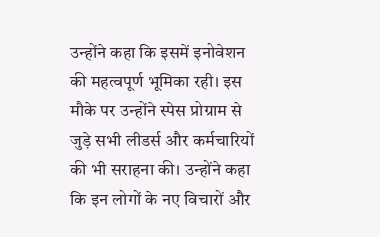उन्होंने कहा कि इसमें इनोवेशन की महत्वपूर्ण भूमिका रही। इस मौके पर उन्होंने स्पेस प्रोग्राम से जुड़े सभी लीडर्स और कर्मचारियों की भी सराहना की। उन्होंने कहा कि इन लोगों के नए विचारों और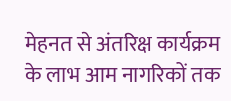मेहनत से अंतरिक्ष कार्यक्रम के लाभ आम नागरिकों तक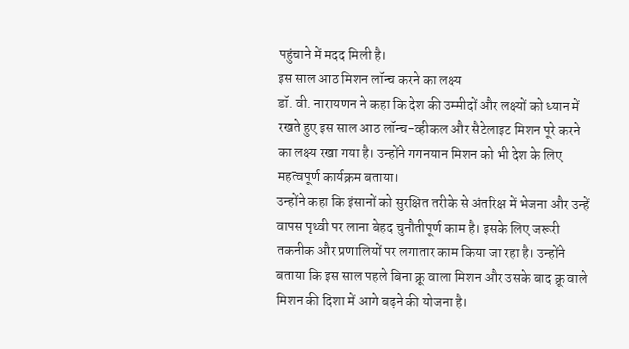पहुंचाने में मदद मिली है।
इस साल आठ मिशन लॉन्च करने का लक्ष्य
डॉ. वी. नारायणन ने कहा कि देश की उम्मीदों और लक्ष्यों को ध्यान में रखते हुए इस साल आठ लॉन्च-व्हीकल और सैटेलाइट मिशन पूरे करने का लक्ष्य रखा गया है। उन्होंने गगनयान मिशन को भी देश के लिए महत्वपूर्ण कार्यक्रम बताया।
उन्होंने कहा कि इंसानों को सुरक्षित तरीके से अंतरिक्ष में भेजना और उन्हें वापस पृथ्वी पर लाना बेहद चुनौतीपूर्ण काम है। इसके लिए जरूरी तकनीक और प्रणालियों पर लगातार काम किया जा रहा है। उन्होंने बताया कि इस साल पहले बिना क्रू वाला मिशन और उसके बाद क्रू वाले मिशन की दिशा में आगे बढ़ने की योजना है।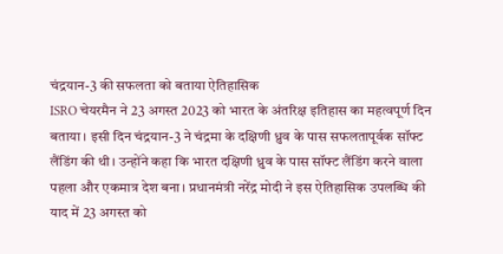चंद्रयान-3 की सफलता को बताया ऐतिहासिक
ISRO चेयरमैन ने 23 अगस्त 2023 को भारत के अंतरिक्ष इतिहास का महत्वपूर्ण दिन बताया। इसी दिन चंद्रयान-3 ने चंद्रमा के दक्षिणी ध्रुव के पास सफलतापूर्वक सॉफ्ट लैंडिंग की थी। उन्होंने कहा कि भारत दक्षिणी ध्रुव के पास सॉफ्ट लैंडिंग करने वाला पहला और एकमात्र देश बना। प्रधानमंत्री नरेंद्र मोदी ने इस ऐतिहासिक उपलब्धि की याद में 23 अगस्त को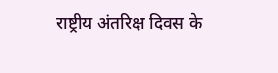राष्ट्रीय अंतरिक्ष दिवस के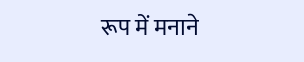रूप में मनाने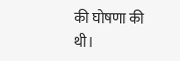की घोषणा की थी।